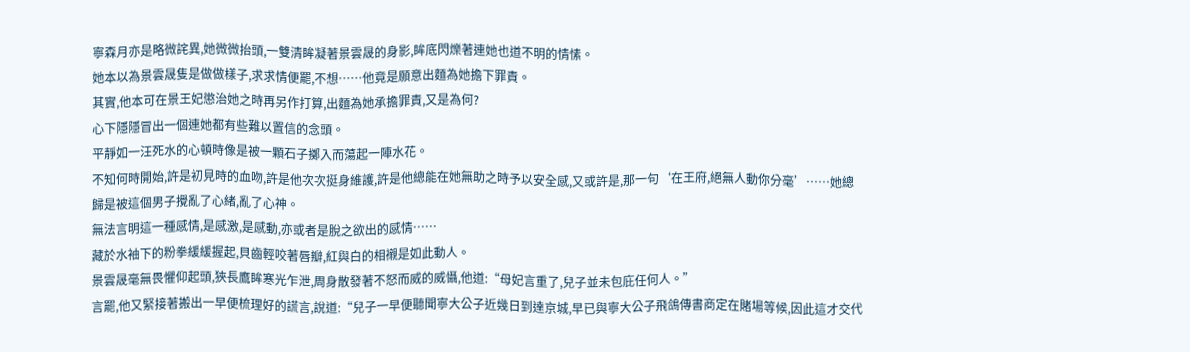寧森月亦是略微詫異,她微微抬頭,一雙清眸凝著景雲晟的身影,眸底閃爍著連她也道不明的情愫。
她本以為景雲晟隻是做做樣子,求求情便罷,不想……他竟是願意出麵為她擔下罪責。
其實,他本可在景王妃懲治她之時再另作打算,出麵為她承擔罪責,又是為何?
心下隱隱冒出一個連她都有些難以置信的念頭。
平靜如一汪死水的心頓時像是被一顆石子擲入而蕩起一陣水花。
不知何時開始,許是初見時的血吻,許是他次次挺身維護,許是他總能在她無助之時予以安全感,又或許是,那一句‘在王府,絕無人動你分毫’……她總歸是被這個男子攪亂了心緒,亂了心神。
無法言明這一種感情,是感激,是感動,亦或者是脫之欲出的感情……
藏於水袖下的粉拳緩緩握起,貝齒輕咬著唇瓣,紅與白的相襯是如此動人。
景雲晟毫無畏懼仰起頭,狹長鷹眸寒光乍泄,周身散發著不怒而威的威懾,他道:“母妃言重了,兒子並未包庇任何人。”
言罷,他又緊接著搬出一早便梳理好的謊言,說道:“兒子一早便聽聞寧大公子近幾日到達京城,早已與寧大公子飛鴿傳書商定在賭場等候,因此這才交代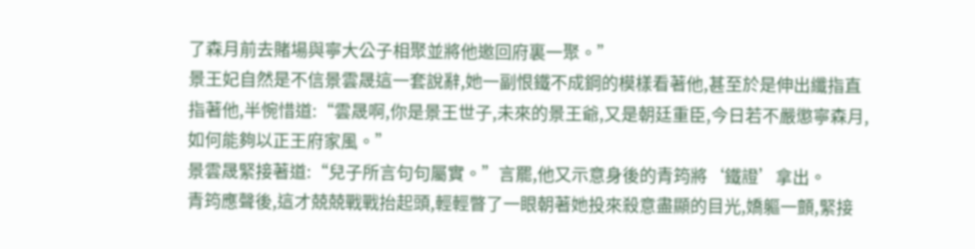了森月前去賭場與寧大公子相聚並將他邀回府裏一聚。”
景王妃自然是不信景雲晟這一套說辭,她一副恨鐵不成鋼的模樣看著他,甚至於是伸出纖指直指著他,半惋惜道:“雲晟啊,你是景王世子,未來的景王爺,又是朝廷重臣,今日若不嚴懲寧森月,如何能夠以正王府家風。”
景雲晟緊接著道:“兒子所言句句屬實。”言罷,他又示意身後的青筠將‘鐵證’拿出。
青筠應聲後,這才兢兢戰戰抬起頭,輕輕瞥了一眼朝著她投來殺意盡顯的目光,嬌軀一顫,緊接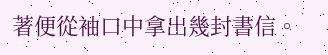著便從袖口中拿出幾封書信。